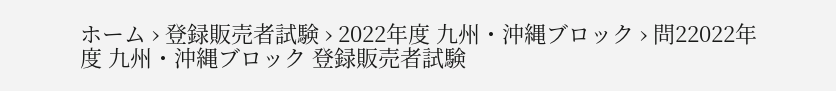ホーム › 登録販売者試験 › 2022年度 九州・沖縄ブロック › 問22022年度 九州・沖縄ブロック 登録販売者試験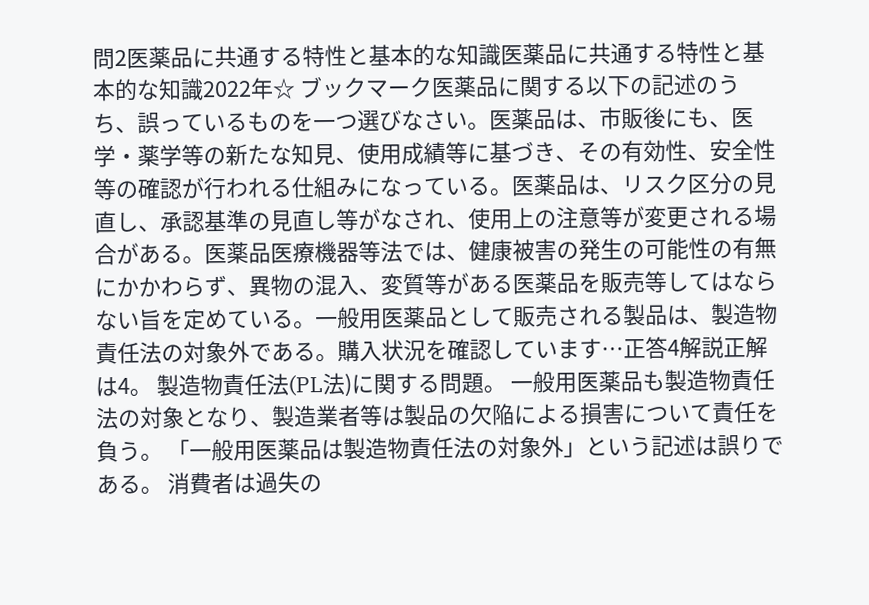問2医薬品に共通する特性と基本的な知識医薬品に共通する特性と基本的な知識2022年☆ ブックマーク医薬品に関する以下の記述のうち、誤っているものを一つ選びなさい。医薬品は、市販後にも、医学・薬学等の新たな知見、使用成績等に基づき、その有効性、安全性等の確認が行われる仕組みになっている。医薬品は、リスク区分の見直し、承認基準の見直し等がなされ、使用上の注意等が変更される場合がある。医薬品医療機器等法では、健康被害の発生の可能性の有無にかかわらず、異物の混入、変質等がある医薬品を販売等してはならない旨を定めている。一般用医薬品として販売される製品は、製造物責任法の対象外である。購入状況を確認しています…正答4解説正解は4。 製造物責任法(PL法)に関する問題。 一般用医薬品も製造物責任法の対象となり、製造業者等は製品の欠陥による損害について責任を負う。 「一般用医薬品は製造物責任法の対象外」という記述は誤りである。 消費者は過失の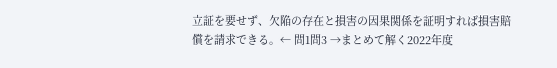立証を要せず、欠陥の存在と損害の因果関係を証明すれば損害賠償を請求できる。← 問1問3 →まとめて解く2022年度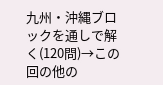九州・沖縄ブロックを通しで解く(120問)→この回の他の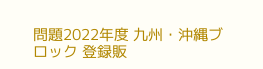問題2022年度 九州・沖縄ブロック 登録販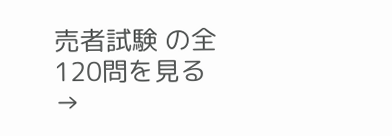売者試験 の全120問を見る →